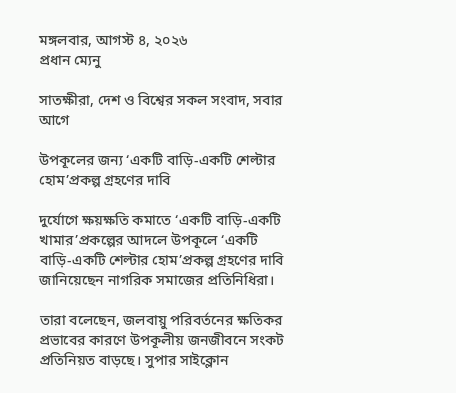মঙ্গলবার, আগস্ট ৪, ২০২৬
প্রধান ম্যেনু

সাতক্ষীরা, দেশ ও বিশ্বের সকল সংবাদ, সবার আগে

উপকূলের জন্য ‘একটি বাড়ি-একটি শেল্টার হোম’প্রকল্প গ্রহণের দাবি

দুর্যোগে ক্ষয়ক্ষতি কমাতে ‘একটি বাড়ি-একটি খামার’প্রকল্পের আদলে উপকূলে ‘একটি বাড়ি-একটি শেল্টার হোম’প্রকল্প গ্রহণের দাবি জানিয়েছেন নাগরিক সমাজের প্রতিনিধিরা।

তারা বলেছেন, জলবায়ু পরিবর্তনের ক্ষতিকর প্রভাবের কারণে উপকূলীয় জনজীবনে সংকট প্রতিনিয়ত বাড়ছে। সুপার সাইক্লোন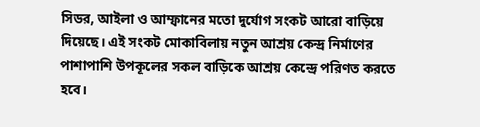সিডর, আইলা ও আম্ফানের মতো দুর্যোগ সংকট আরো বাড়িয়ে দিয়েছে। এই সংকট মোকাবিলায় নতুন আশ্রয় কেন্দ্র নির্মাণের পাশাপাশি উপকূলের সকল বাড়িকে আশ্রয় কেন্দ্রে পরিণত করতে হবে।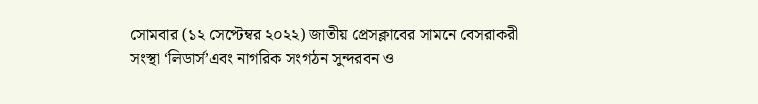সোমবার (১২ সেপ্টেম্বর ২০২২) জাতীয় প্রেসক্লাবের সামনে বেসরাকরী সংস্থা ‘লিডার্স’এবং নাগরিক সংগঠন সুন্দরবন ও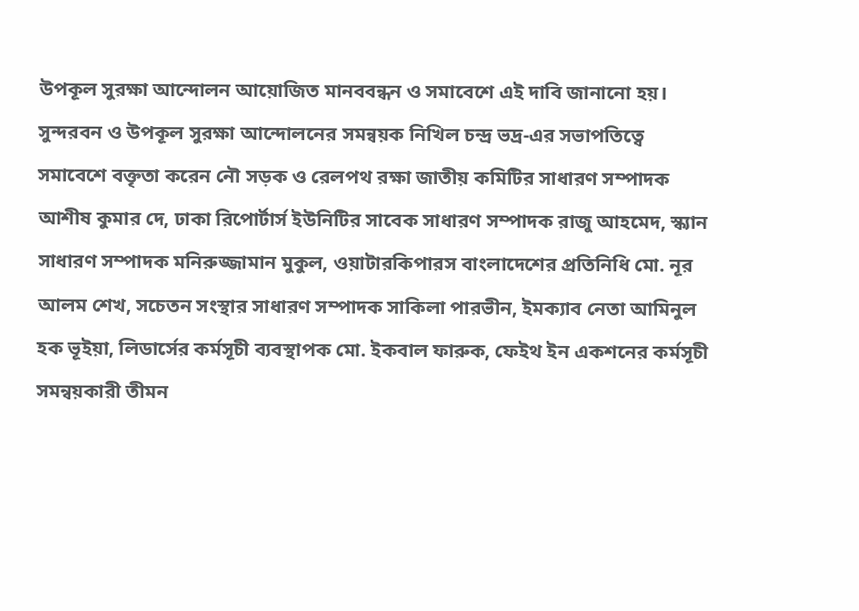উপকূল সুরক্ষা আন্দোলন আয়োজিত মানববন্ধন ও সমাবেশে এই দাবি জানানো হয়। সুন্দরবন ও উপকূল সুরক্ষা আন্দোলনের সমন্বয়ক নিখিল চন্দ্র ভদ্র-এর সভাপতিত্বে সমাবেশে বক্তৃতা করেন নৌ সড়ক ও রেলপথ রক্ষা জাতীয় কমিটির সাধারণ সম্পাদক আশীষ কুমার দে, ঢাকা রিপোর্টার্স ইউনিটির সাবেক সাধারণ সম্পাদক রাজু আহমেদ, স্ক্যান সাধারণ সম্পাদক মনিরুজ্জামান মুকুল, ওয়াটারকিপারস বাংলাদেশের প্রতিনিধি মো. নূর আলম শেখ, সচেতন সংস্থার সাধারণ সম্পাদক সাকিলা পারভীন, ইমক্যাব নেতা আমিনুল হক ভূইয়া, লিডার্সের কর্মসূচী ব্যবস্থাপক মো. ইকবাল ফারুক, ফেইথ ইন একশনের কর্মসূচী সমন্বয়কারী তীমন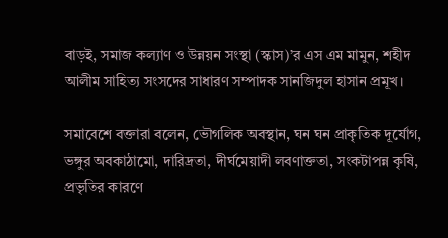বাড়ই, সমাজ কল্যাণ ও উন্নয়ন সংস্থা (স্কাস)’র এস এম মামুন, শহীদ আলীম সাহিত্য সংসদের সাধারণ সম্পাদক সানজিদুল হাসান প্রমূখ।

সমাবেশে বক্তারা বলেন, ভৌগলিক অবস্থান, ঘন ঘন প্রাকৃতিক দূর্যোগ, ভঙ্গুর অবকাঠামো, দারিদ্রতা, দীর্ঘমেয়াদী লবণাক্ততা, সংকটাপন্ন কৃষি, প্রভৃতির কারণে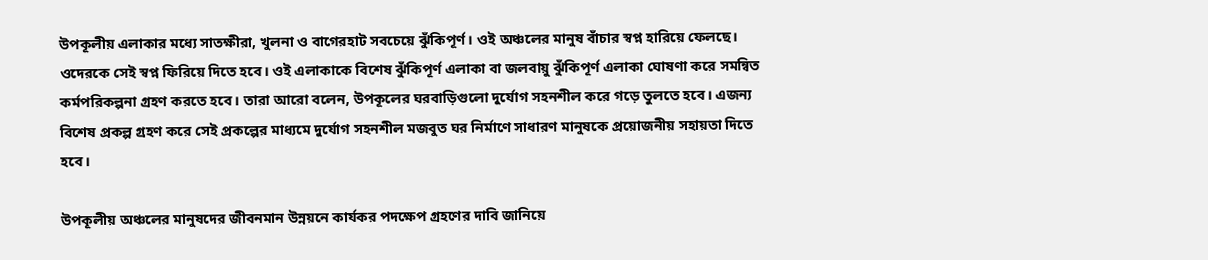উপকূলীয় এলাকার মধ্যে সাতক্ষীরা, খুলনা ও বাগেরহাট সবচেয়ে ঝুঁকিপূর্ণ। ওই অঞ্চলের মানুষ বাঁচার স্বপ্ন হারিয়ে ফেলছে। ওদেরকে সেই স্বপ্ন ফিরিয়ে দিতে হবে। ওই এলাকাকে বিশেষ ঝুঁকিপূর্ণ এলাকা বা জলবায়ু ঝুঁকিপূর্ণ এলাকা ঘোষণা করে সমন্বিত কর্মপরিকল্পনা গ্রহণ করতে হবে। তারা আরো বলেন, উপকূলের ঘরবাড়িগুলো দুর্যোগ সহনশীল করে গড়ে তুলতে হবে। এজন্য বিশেষ প্রকল্প গ্রহণ করে সেই প্রকল্পের মাধ্যমে দুর্যোগ সহনশীল মজবুত ঘর নির্মাণে সাধারণ মানুষকে প্রয়োজনীয় সহায়তা দিতে হবে।

উপকূলীয় অঞ্চলের মানুষদের জীবনমান উন্নয়নে কার্যকর পদক্ষেপ গ্রহণের দাবি জানিয়ে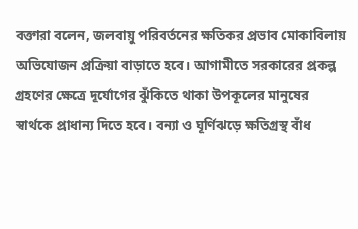বক্তারা বলেন, জলবায়ু পরিবর্তনের ক্ষতিকর প্রভাব মোকাবিলায় অভিযোজন প্রক্রিয়া বাড়াতে হবে। আগামীতে সরকারের প্রকল্প গ্রহণের ক্ষেত্রে দূর্যোগের ঝুঁকিতে থাকা উপকূলের মানুষের স্বার্থকে প্রাধান্য দিতে হবে। বন্যা ও ঘূর্ণিঝড়ে ক্ষতিগ্রস্থ বাঁধ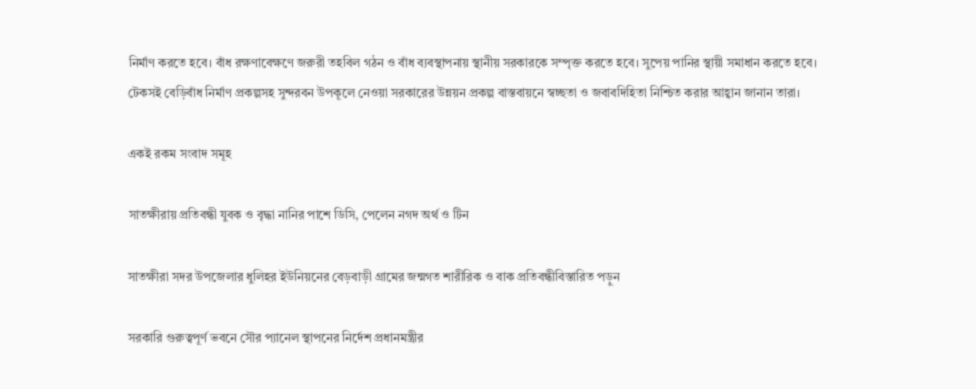নির্মাণ করতে হবে। বাঁধ রক্ষণাবেক্ষণে জরুরী তহবিল গঠন ও বাঁধ ব্যবস্থাপনায় স্থানীয় সরকারকে সম্পৃক্ত করতে হবে। সুপেয় পানির স্থায়ী সমাধান করতে হবে। টেকসই বেড়িবাঁধ নির্মাণ প্রকল্পসহ সুন্দরবন উপকূলে নেওয়া সরকারের উন্নয়ন প্রকল্প বাস্তবায়নে স্বচ্ছতা ও জবাবদিহিতা নিশ্চিত করার আহ্বান জানান তারা।

একই রকম সংবাদ সমূহ

সাতক্ষীরায় প্রতিবন্ধী যুবক ও বৃদ্ধা নানির পাশে ডিসি, পেলেন নগদ অর্থ ও টিন

সাতক্ষীরা সদর উপজেলার ধুলিহর ইউনিয়নের বেড়বাড়ী গ্রামের জন্মগত শারীরিক ও বাক প্রতিবন্ধীবিস্তারিত পড়ুন

সরকারি গুরুত্বপূর্ণ ভবনে সৌর প্যানেল স্থাপনের নির্দেশ প্রধানমন্ত্রীর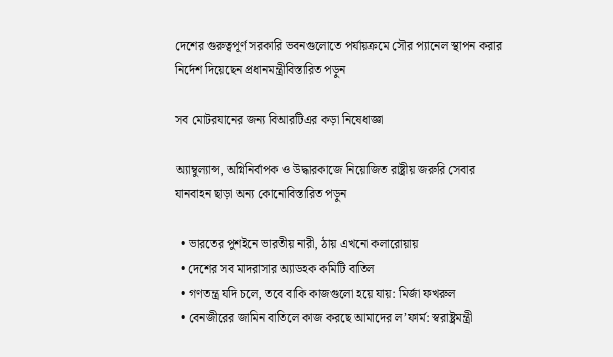দেশের গুরুত্বপূর্ণ সরকারি ভবনগুলোতে পর্যায়ক্রমে সৌর প্যানেল স্থাপন করার নির্দেশ দিয়েছেন প্রধানমন্ত্রীবিস্তারিত পড়ুন

সব মোটরযানের জন্য বিআরটিএর কড়া নিষেধাজ্ঞা

অ্যাম্বুল্যান্স, অগ্নিনির্বাপক ও উদ্ধারকাজে নিয়োজিত রাষ্ট্রীয় জরুরি সেবার যানবাহন ছাড়া অন্য কোনোবিস্তারিত পড়ুন

  • ভারতের পুশইনে ভারতীয় নারী, ঠায় এখনো কলারোয়ায়
  • দেশের সব মাদরাসার অ্যাডহক কমিটি বাতিল
  • গণতন্ত্র যদি চলে, তবে বাকি কাজগুলো হয়ে যায়: মির্জা ফখরুল
  • বেনজীরের জামিন বাতিলে কাজ করছে আমাদের ল’ফার্ম: স্বরাষ্ট্রমন্ত্রী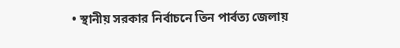• স্থানীয় সরকার নির্বাচনে তিন পার্বত্য জেলায়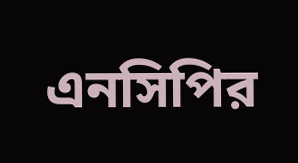এনসিপির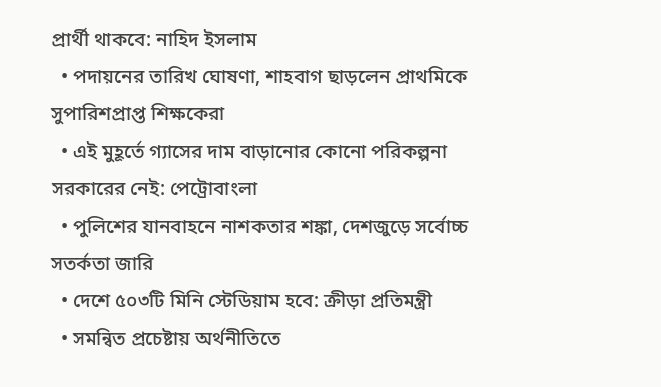প্রার্থী থাকবে: নাহিদ ইসলাম
  • পদায়নের তারিখ ঘোষণা, শাহবাগ ছাড়লেন প্রাথমিকে সুপারিশপ্রাপ্ত শিক্ষকেরা
  • এই মুহূর্তে গ্যাসের দাম বাড়ানোর কোনো পরিকল্পনা সরকারের নেই: পেট্রোবাংলা
  • পুলিশের যানবাহনে নাশকতার শঙ্কা, দেশজুড়ে সর্বোচ্চ সতর্কতা জারি
  • দেশে ৫০৩টি মিনি স্টেডিয়াম হবে: ক্রীড়া প্রতিমন্ত্রী
  • সমন্বিত প্রচেষ্টায় অর্থনীতিতে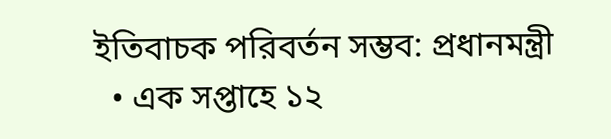ইতিবাচক পরিবর্তন সম্ভব: প্রধানমন্ত্রী
  • এক সপ্তাহে ১২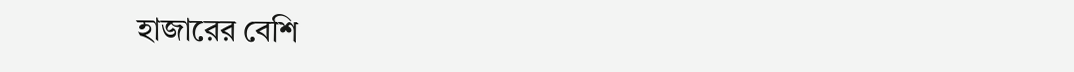হাজারের বেশি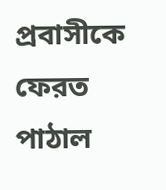প্রবাসীকে ফেরত পাঠাল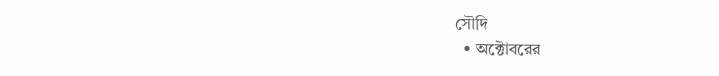সৌদি
  • অক্টোবরের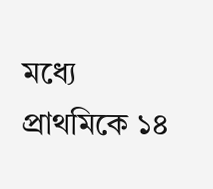মধ্যে প্রাথমিকে ১৪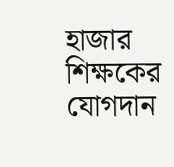হাজার শিক্ষকের যোগদান